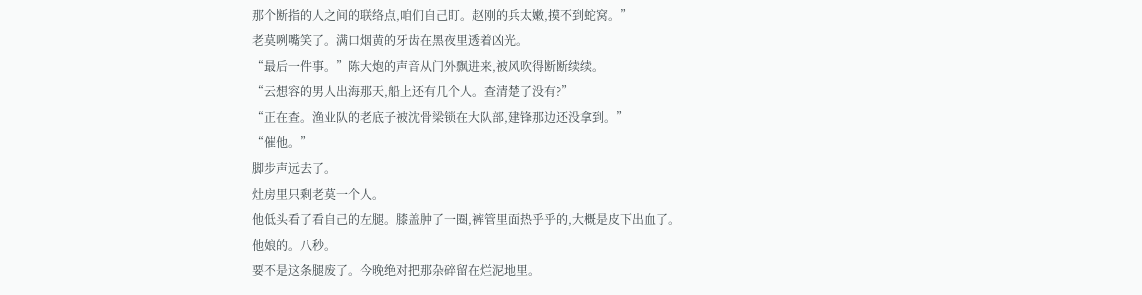那个断指的人之间的联络点,咱们自己盯。赵刚的兵太嫩,摸不到蛇窝。”
老莫咧嘴笑了。满口烟黄的牙齿在黑夜里透着凶光。
“最后一件事。”陈大炮的声音从门外飘进来,被风吹得断断续续。
“云想容的男人出海那天,船上还有几个人。查清楚了没有?”
“正在查。渔业队的老底子被沈骨梁锁在大队部,建锋那边还没拿到。”
“催他。”
脚步声远去了。
灶房里只剩老莫一个人。
他低头看了看自己的左腿。膝盖肿了一圈,裤管里面热乎乎的,大概是皮下出血了。
他娘的。八秒。
要不是这条腿废了。今晚绝对把那杂碎留在烂泥地里。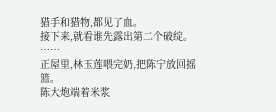猎手和猎物,都见了血。
接下来,就看谁先露出第二个破绽。
……
正屋里,林玉莲喂完奶,把陈宁放回摇篮。
陈大炮端着米浆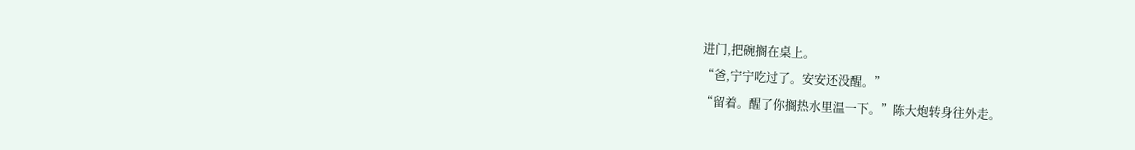进门,把碗搁在桌上。
“爸,宁宁吃过了。安安还没醒。”
“留着。醒了你搁热水里温一下。”陈大炮转身往外走。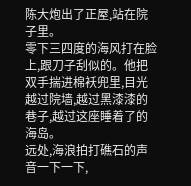陈大炮出了正屋,站在院子里。
零下三四度的海风打在脸上,跟刀子刮似的。他把双手揣进棉袄兜里,目光越过院墙,越过黑漆漆的巷子,越过这座睡着了的海岛。
远处,海浪拍打礁石的声音一下一下,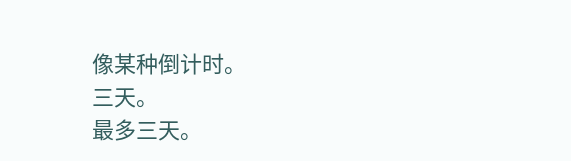像某种倒计时。
三天。
最多三天。